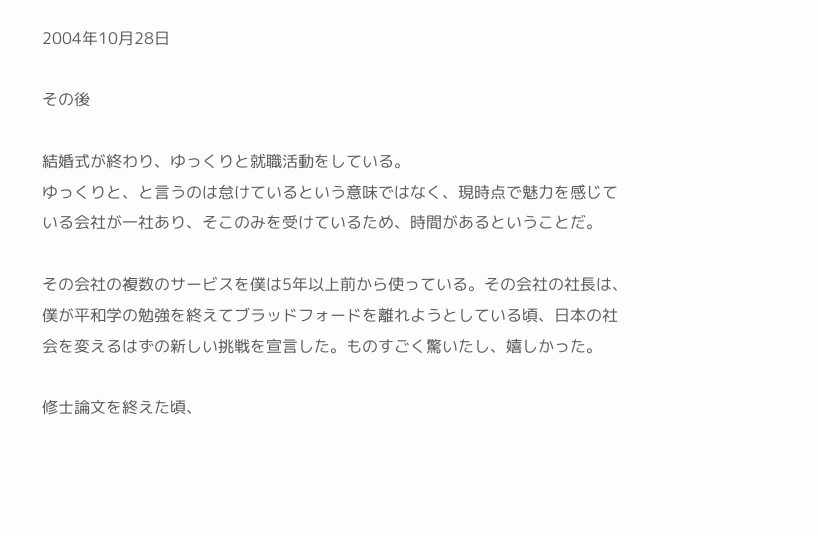2004年10月28日

その後

結婚式が終わり、ゆっくりと就職活動をしている。
ゆっくりと、と言うのは怠けているという意味ではなく、現時点で魅力を感じている会社が一社あり、そこのみを受けているため、時間があるということだ。

その会社の複数のサービスを僕は5年以上前から使っている。その会社の社長は、僕が平和学の勉強を終えてブラッドフォードを離れようとしている頃、日本の社会を変えるはずの新しい挑戦を宣言した。ものすごく驚いたし、嬉しかった。

修士論文を終えた頃、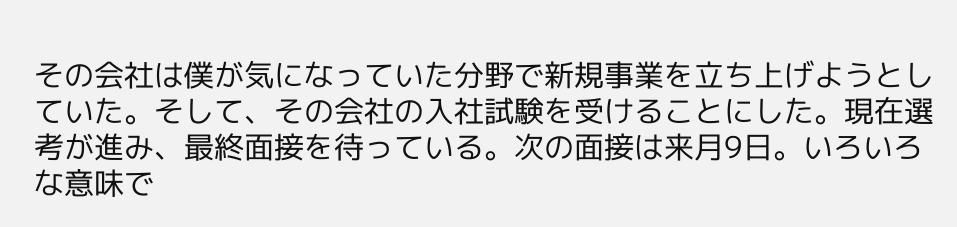その会社は僕が気になっていた分野で新規事業を立ち上げようとしていた。そして、その会社の入社試験を受けることにした。現在選考が進み、最終面接を待っている。次の面接は来月9日。いろいろな意味で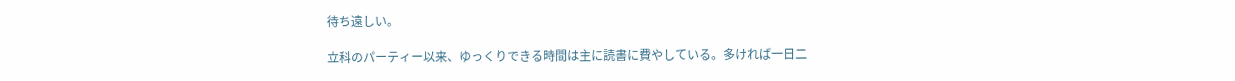待ち遠しい。

立科のパーティー以来、ゆっくりできる時間は主に読書に費やしている。多ければ一日二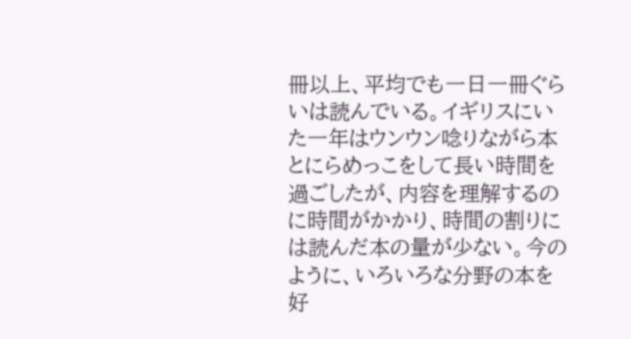冊以上、平均でも一日一冊ぐらいは読んでいる。イギリスにいた一年はウンウン唸りながら本とにらめっこをして長い時間を過ごしたが、内容を理解するのに時間がかかり、時間の割りには読んだ本の量が少ない。今のように、いろいろな分野の本を好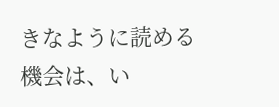きなように読める機会は、い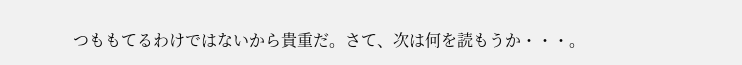つももてるわけではないから貴重だ。さて、次は何を読もうか・・・。